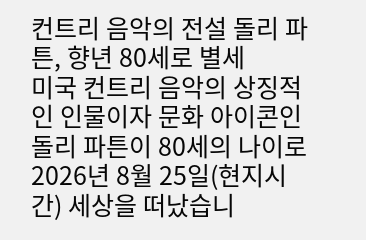컨트리 음악의 전설 돌리 파튼, 향년 80세로 별세
미국 컨트리 음악의 상징적인 인물이자 문화 아이콘인 돌리 파튼이 80세의 나이로 2026년 8월 25일(현지시간) 세상을 떠났습니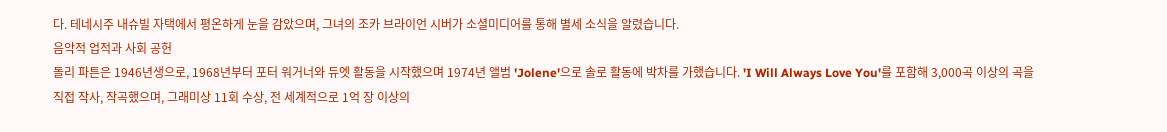다. 테네시주 내슈빌 자택에서 평온하게 눈을 감았으며, 그녀의 조카 브라이언 시버가 소셜미디어를 통해 별세 소식을 알렸습니다.
음악적 업적과 사회 공헌
돌리 파튼은 1946년생으로, 1968년부터 포터 워거너와 듀엣 활동을 시작했으며 1974년 앨범 'Jolene'으로 솔로 활동에 박차를 가했습니다. 'I Will Always Love You'를 포함해 3,000곡 이상의 곡을 직접 작사, 작곡했으며, 그래미상 11회 수상, 전 세계적으로 1억 장 이상의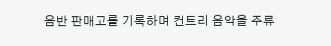음반 판매고를 기록하며 컨트리 음악을 주류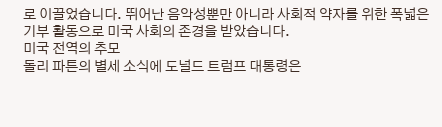로 이끌었습니다. 뛰어난 음악성뿐만 아니라 사회적 약자를 위한 폭넓은 기부 활동으로 미국 사회의 존경을 받았습니다.
미국 전역의 추모
돌리 파튼의 별세 소식에 도널드 트럼프 대통령은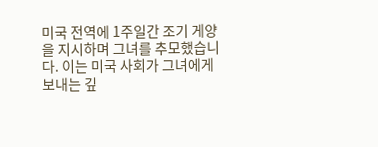미국 전역에 1주일간 조기 게양을 지시하며 그녀를 추모했습니다. 이는 미국 사회가 그녀에게 보내는 깊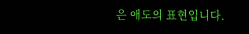은 애도의 표현입니다.